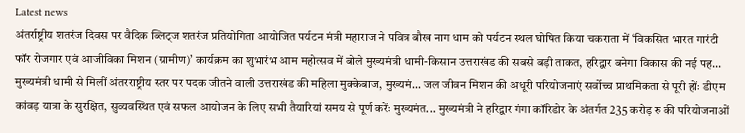Latest news
अंतर्राष्ट्रीय शतरंज दिवस पर वैदिक ब्लिट्ज शतरंज प्रतियोगिता आयोजित पर्यटन मंत्री महाराज ने पवित्र बौख नाग धाम को पर्यटन स्थल घोषित किया चकराता में ‘विकसित भारत गारंटी फॉर रोजगार एवं आजीविका मिशन (ग्रामीण)’ कार्यक्रम का शुभारंभ आम महोत्सव में बोले मुख्यमंत्री धामी-किसान उत्तराखंड की सबसे बड़ी ताकत, हरिद्वार बनेगा विकास की नई पह... मुख्यमंत्री धामी से मिलीं अंतरराष्ट्रीय स्तर पर पदक जीतने वाली उत्तराखंड की महिला मुक्केबाज, मुख्यमं... जल जीवन मिशन की अधूरी परियोजनाएं सर्वोच्च प्राथमिकता से पूरी होंः डीएम कांवड़ यात्रा के सुरक्षित, सुव्यवस्थित एवं सफल आयोजन के लिए सभी तैयारियां समय से पूर्ण करेंः मुख्यमंत... मुख्यमंत्री ने हरिद्वार गंगा कॉरिडोर के अंतर्गत 235 करोड़ रु की परियोजनाओं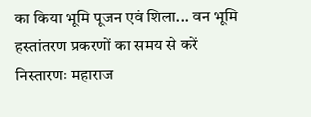का किया भूमि पूजन एवं शिला... वन भूमि हस्तांतरण प्रकरणों का समय से करें निस्तारणः महाराज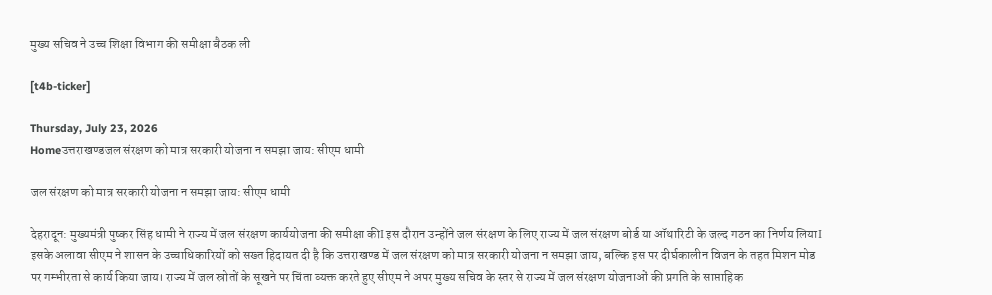मुख्य सचिव ने उच्च शिक्षा विभाग की समीक्षा बैठक ली

[t4b-ticker]

Thursday, July 23, 2026
Homeउत्तराखण्डजल संरक्षण को मात्र सरकारी योजना न समझा जाय: सीएम धामी

जल संरक्षण को मात्र सरकारी योजना न समझा जाय: सीएम धामी

देहरादून: मुख्यमंत्री पुष्कर सिंह धामी ने राज्य में जल संरक्षण कार्ययोजना की समीक्षा कीI इस दौरान उन्होंने जल संरक्षण के लिए राज्य में जल संरक्षण बोर्ड या ऑथारिटी के जल्द गठन का निर्णय लियाI इसके अलावा सीएम ने शासन के उच्चाधिकारियों को सख्त हिदायत दी है कि उत्तराखण्ड में जल संरक्षण को मात्र सरकारी योजना न समझा जाय, बल्कि इस पर दीर्घकालीन विजन के तहत मिशन मोड पर गम्भीरता से कार्य किया जाय। राज्य में जल स्रोतों के सूखने पर चिंता व्यक्त करते हुए सीएम ने अपर मुख्य सचिव के स्तर से राज्य में जल संरक्षण योजनाओं की प्रगति के साप्ताहिक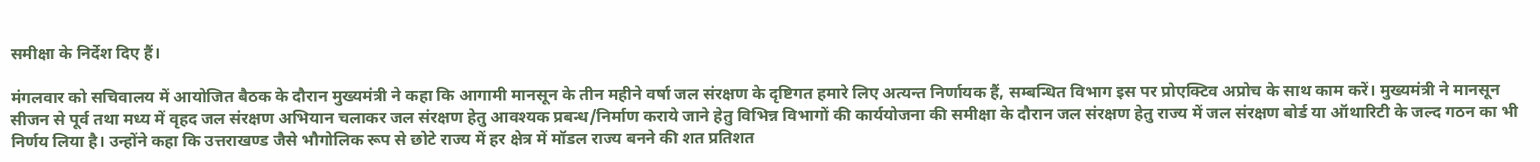समीक्षा के निर्देश दिए हैं।

मंगलवार को सचिवालय में आयोजित बैठक के दौरान मुख्यमंत्री ने कहा कि आगामी मानसून के तीन महीने वर्षा जल संरक्षण के दृष्टिगत हमारे लिए अत्यन्त निर्णायक हैं, सम्बन्धित विभाग इस पर प्रोएक्टिव अप्रोच के साथ काम करें। मुख्यमंत्री ने मानसून सीजन से पूर्व तथा मध्य में वृहद जल संरक्षण अभियान चलाकर जल संरक्षण हेतु आवश्यक प्रबन्ध/निर्माण कराये जाने हेतु विभिन्न विभागों की कार्ययोजना की समीक्षा के दौरान जल संरक्षण हेतु राज्य में जल संरक्षण बोर्ड या ऑथारिटी के जल्द गठन का भी निर्णय लिया है। उन्होंने कहा कि उत्तराखण्ड जैसे भौगोलिक रूप से छोटे राज्य में हर क्षेत्र में मॉडल राज्य बनने की शत प्रतिशत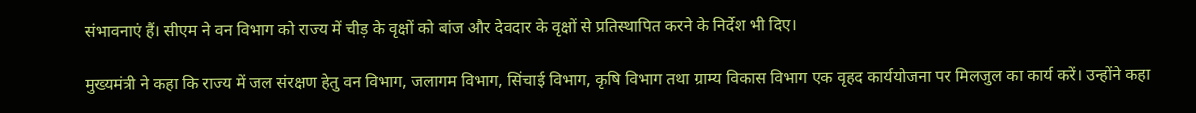संभावनाएं हैं। सीएम ने वन विभाग को राज्य में चीड़ के वृक्षों को बांज और देवदार के वृक्षों से प्रतिस्थापित करने के निर्देश भी दिए।

मुख्यमंत्री ने कहा कि राज्य में जल संरक्षण हेतु वन विभाग, जलागम विभाग, सिंचाई विभाग, कृषि विभाग तथा ग्राम्य विकास विभाग एक वृहद कार्ययोजना पर मिलजुल का कार्य करें। उन्होंने कहा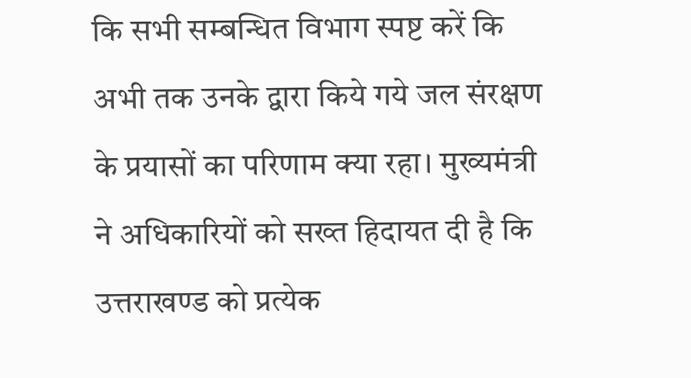कि सभी सम्बन्धित विभाग स्पष्ट करें कि अभी तक उनके द्वारा किये गये जल संरक्षण के प्रयासों का परिणाम क्या रहा। मुख्यमंत्री ने अधिकारियों को सख्त हिदायत दी है कि उत्तराखण्ड को प्रत्येक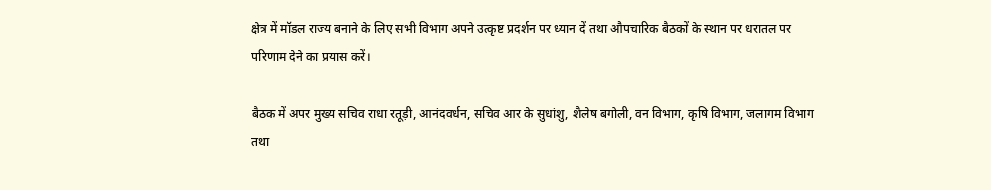क्षेत्र में मॉडल राज्य बनाने के लिए सभी विभाग अपने उत्कृष्ट प्रदर्शन पर ध्यान दें तथा औपचारिक बैठकों के स्थान पर धरातल पर परिणाम देने का प्रयास करें।

बैठक में अपर मुख्य सचिव राधा रतूड़ी, आनंदवर्धन, सचिव आर के सुधांशु, शैलेष बगोली, वन विभाग, कृषि विभाग, जलागम विभाग तथा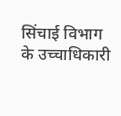सिंचाई विभाग के उच्चाधिकारी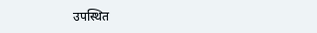उपस्थित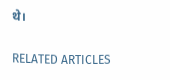थे।

RELATED ARTICLES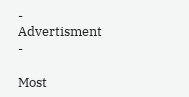- Advertisment -

Most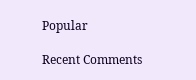Popular

Recent Comments